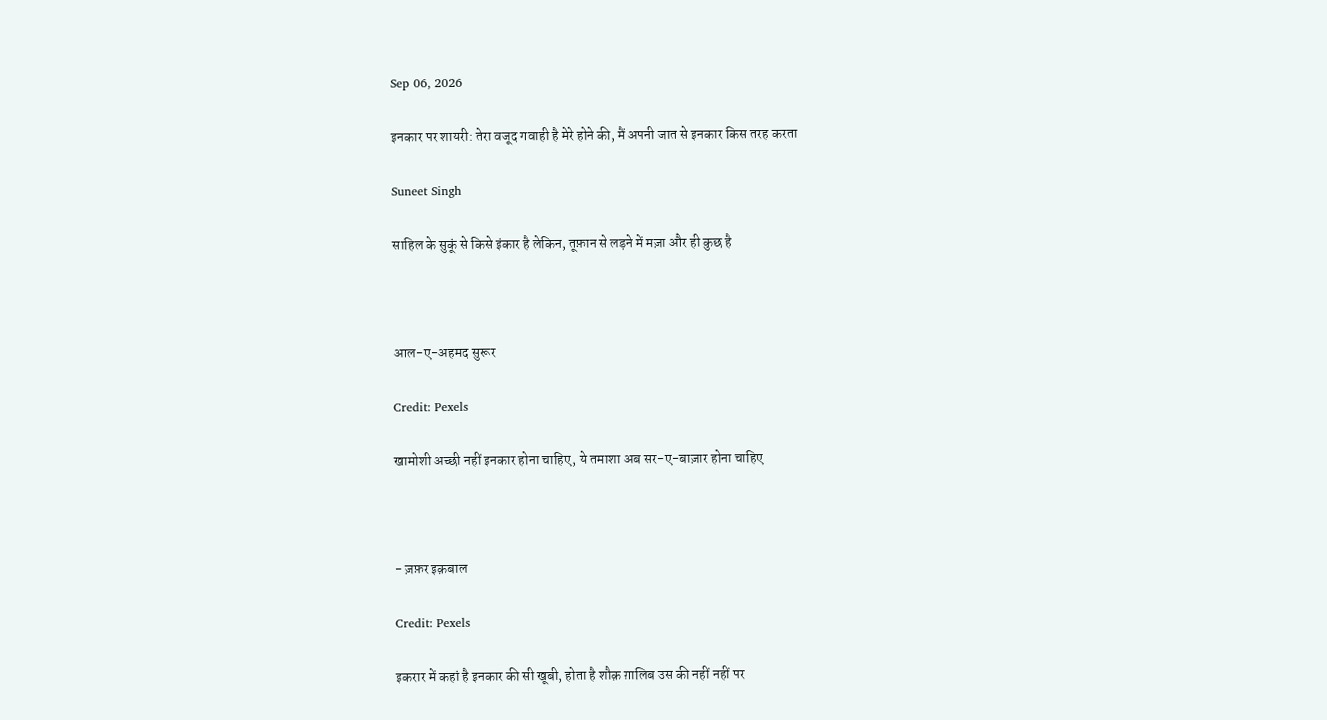Sep 06, 2026

इनकार पर शायरी: तेरा वजूद गवाही है मेरे होने की, मैं अपनी जात से इनकार किस तरह करता

Suneet Singh

साहिल के सुकूं से किसे इंकार है लेकिन, तूफ़ान से लड़ने में मज़ा और ही कुछ है



आल-ए-अहमद सुरूर

Credit: Pexels

खामोशी अच्छी नहीं इनकार होना चाहिए, ये तमाशा अब सर-ए-बाज़ार होना चाहिए



- ज़फ़र इक़बाल

Credit: Pexels

इकरार में कहां है इनकार की सी खूबी, होता है शौक़ ग़ालिब उस की नहीं नहीं पर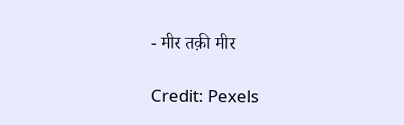- मीर तक़ी मीर

Credit: Pexels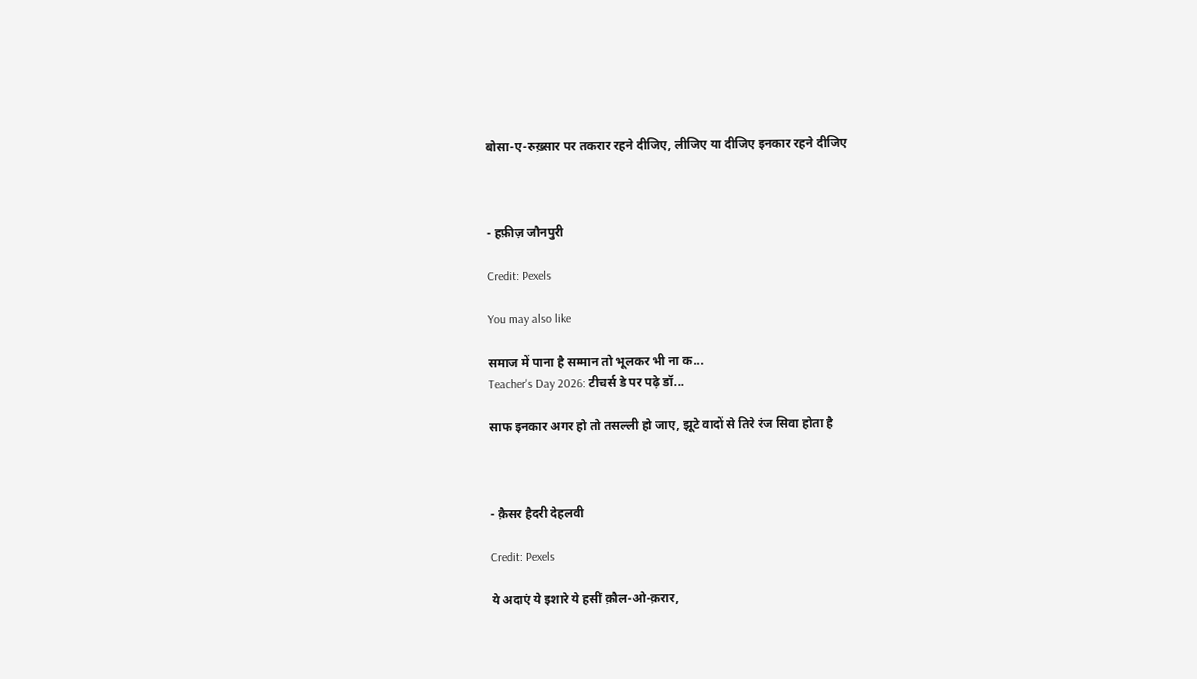बोसा-ए-रुख़्सार पर तकरार रहने दीजिए, लीजिए या दीजिए इनकार रहने दीजिए



- हफ़ीज़ जौनपुरी

Credit: Pexels

You may also like

समाज में पाना है सम्मान तो भूलकर भी ना क...
Teacher's Day 2026: टीचर्स डे पर पढ़े डॉ...

साफ इनकार अगर हो तो तसल्ली हो जाए, झूटे वादों से तिरे रंज सिवा होता है



- क़ैसर हैदरी देहलवी

Credit: Pexels

ये अदाएं ये इशारे ये हसीं क़ौल-ओ-क़रार,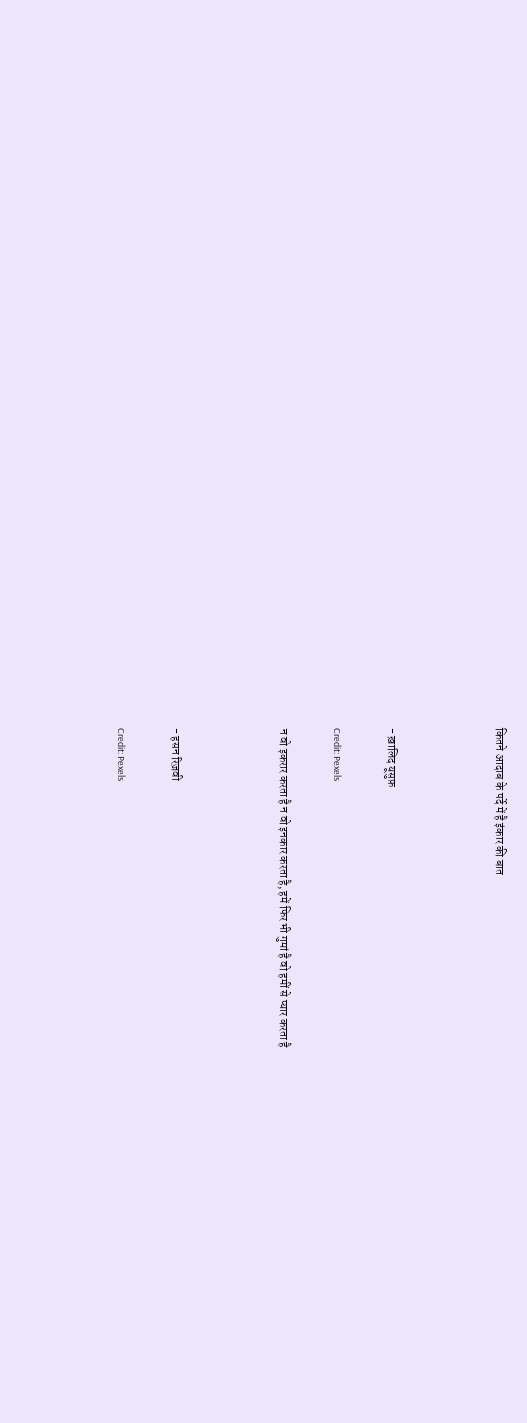कितने आदाब के पर्दे में है इंकार की बात



- ख़ालिद यूसुफ़

Credit: Pexels

न वो इकरार करता है न वो इनकार करता है, हमें फिर भी गुमां है वो हमीं से प्यार करता है



- हसन रिज़वी

Credit: Pexels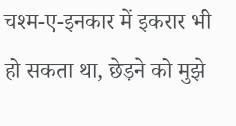चश्म-ए-इनकार में इकरार भी हो सकता था, छेड़ने को मुझे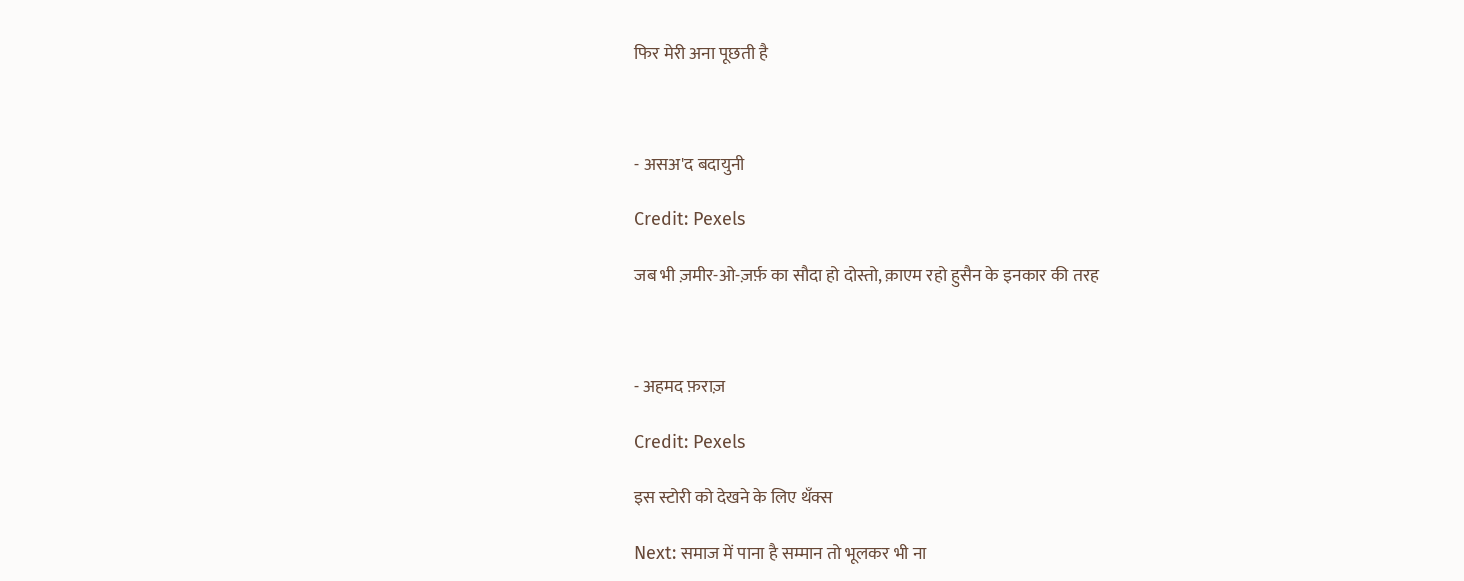फिर मेरी अना पूछती है



- असअ'द बदायुनी

Credit: Pexels

जब भी ज़मीर-ओ-ज़र्फ़ का सौदा हो दोस्तो, क़ाएम रहो हुसैन के इनकार की तरह



- अहमद फ़राज़

Credit: Pexels

इस स्टोरी को देखने के लिए थॅंक्स

Next: समाज में पाना है सम्मान तो भूलकर भी ना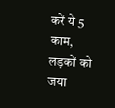करें ये 5 काम, लड़कों को जया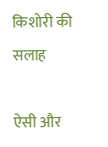किशोरी की सलाह

ऐसी और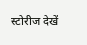स्टोरीज देखें